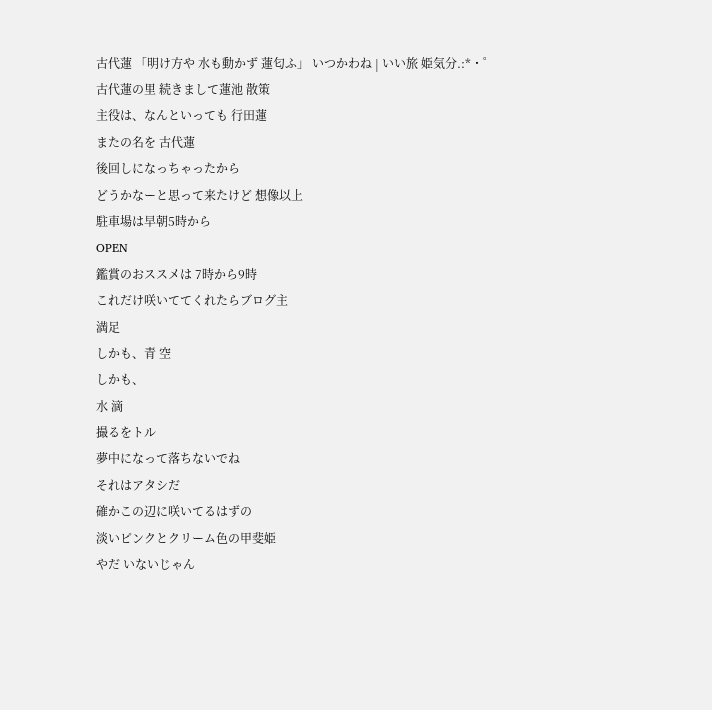古代蓮 「明け方や 水も動かず 蓮匂ふ」 いつかわね | いい旅 姫気分.:*・゜
古代蓮の里 続きまして蓮池 散策
主役は、なんといっても 行田蓮
またの名を 古代蓮
後回しになっちゃったから
どうかなーと思って来たけど 想像以上
駐車場は早朝5時から
OPEN
鑑賞のおススメは 7時から9時
これだけ咲いててくれたらブログ主
満足
しかも、青 空
しかも、
水 滴
撮るをトル
夢中になって落ちないでね
それはアタシだ
確かこの辺に咲いてるはずの
淡いピンクとクリーム色の甲斐姫
やだ いないじゃん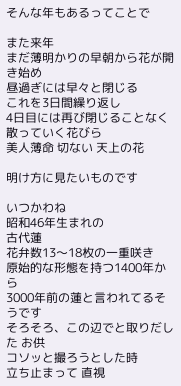そんな年もあるってことで

また来年
まだ薄明かりの早朝から花が開き始め
昼過ぎには早々と閉じる
これを3日間繰り返し
4日目には再び閉じることなく
散っていく花びら
美人薄命 切ない 天上の花

明け方に見たいものです

いつかわね
昭和46年生まれの
古代蓮
花弁数13〜18枚の一重咲き
原始的な形態を持つ1400年から
3000年前の蓮と言われてるそうです
そろそろ、この辺でと取りだした お供
コソッと撮ろうとした時
立ち止まって 直視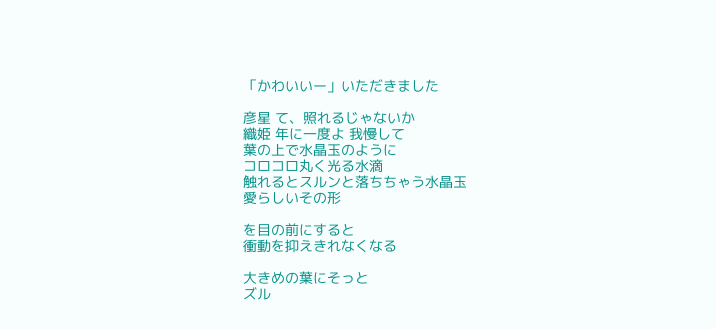「かわいいー」いただきました

彦星 て、照れるじゃないか
織姫 年に一度よ 我慢して
葉の上で水晶玉のように
コロコロ丸く光る水滴
触れるとスルンと落ちちゃう水晶玉
愛らしいその形

を目の前にすると
衝動を抑えきれなくなる

大きめの葉にそっと
ズル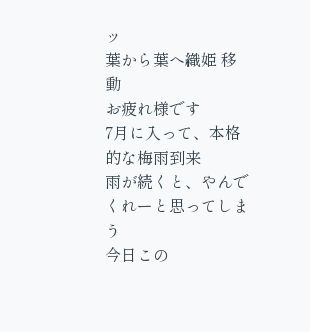ッ
葉から葉へ織姫 移動
お疲れ様です
7月に入って、本格的な梅雨到来
雨が続くと、やんでくれーと思ってしまう
今日この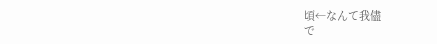頃←なんて我儘
で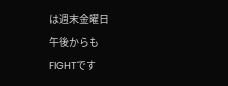は週末金曜日
午後からも
FIGHTです